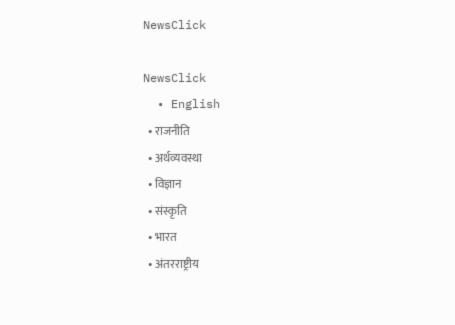NewsClick

NewsClick
  • English
  • राजनीति
  • अर्थव्यवस्था
  • विज्ञान
  • संस्कृति
  • भारत
  • अंतरराष्ट्रीय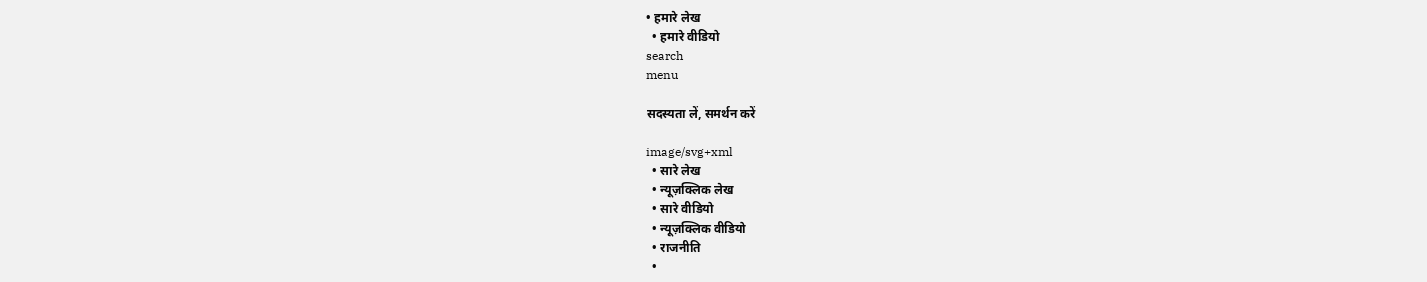• हमारे लेख
  • हमारे वीडियो
search
menu

सदस्यता लें, समर्थन करें

image/svg+xml
  • सारे लेख
  • न्यूज़क्लिक लेख
  • सारे वीडियो
  • न्यूज़क्लिक वीडियो
  • राजनीति
  •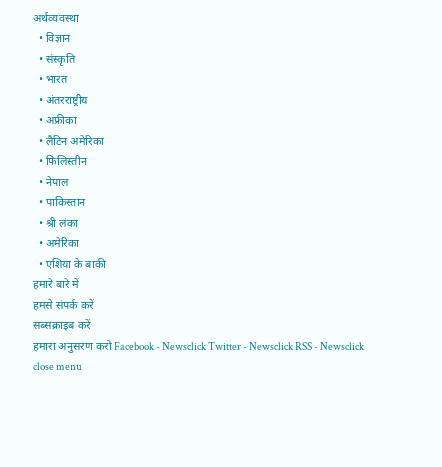अर्थव्यवस्था
  • विज्ञान
  • संस्कृति
  • भारत
  • अंतरराष्ट्रीय
  • अफ्रीका
  • लैटिन अमेरिका
  • फिलिस्तीन
  • नेपाल
  • पाकिस्तान
  • श्री लंका
  • अमेरिका
  • एशिया के बाकी
हमारे बारे में
हमसे संपर्क करें
सब्सक्राइब करें
हमारा अनुसरण करो Facebook - Newsclick Twitter - Newsclick RSS - Newsclick
close menu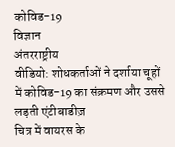कोविड-19
विज्ञान
अंतरराष्ट्रीय
वीडियो: शोधकर्ताओं ने दर्शाया चूहों में कोविड-19 का संक्रमण और उससे लड़ती एंटीबाडीज़
चित्र में वायरस के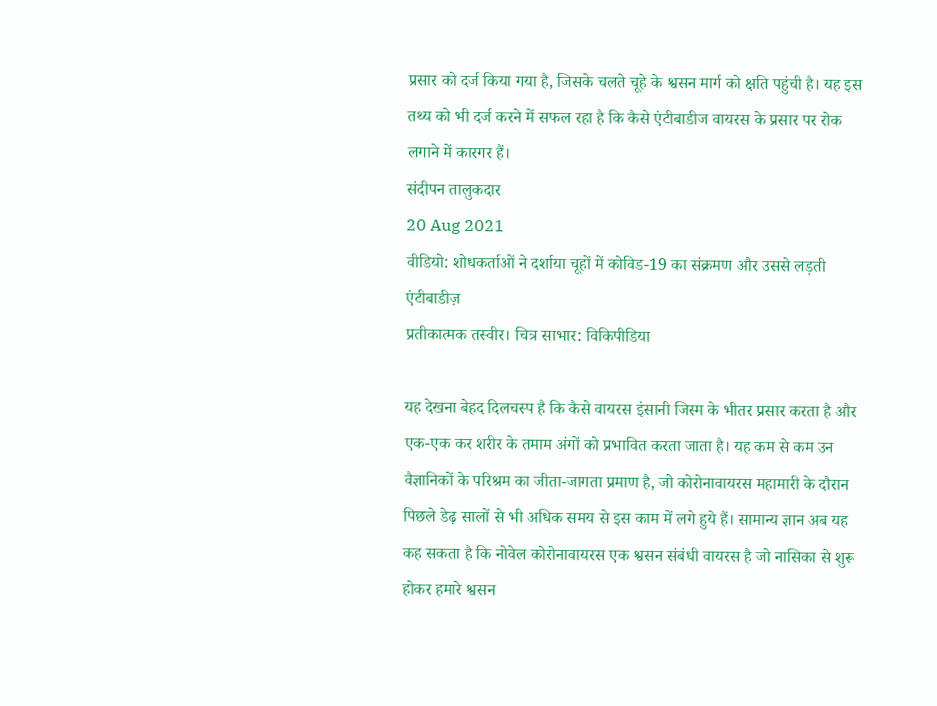प्रसार को दर्ज किया गया है, जिसके चलते चूहे के श्वसन मार्ग को क्षति पहुंची है। यह इस तथ्य को भी दर्ज करने में सफल रहा है कि कैसे एंटीबाडीज वायरस के प्रसार पर रोक लगाने में कारगर हैं।
संदीपन तालुकदार
20 Aug 2021
वीडियो: शोधकर्ताओं ने दर्शाया चूहों में कोविड-19 का संक्रमण और उससे लड़ती एंटीबाडीज़
प्रतीकात्मक तस्वीर। चित्र साभार: विकिपीडिया

यह देखना बेहद दिलचस्प है कि कैसे वायरस इंसानी जिस्म के भीतर प्रसार करता है और एक-एक कर शरीर के तमाम अंगों को प्रभावित करता जाता है। यह कम से कम उन वैज्ञानिकों के परिश्रम का जीता-जागता प्रमाण है, जो कोरोनावायरस महामारी के दौरान पिछले डेढ़ सालों से भी अधिक समय से इस काम में लगे हुये हैं। सामान्य ज्ञान अब यह कह सकता है कि नोवेल कोरोनावायरस एक श्वसन संबंधी वायरस है जो नासिका से शुरू होकर हमारे श्वसन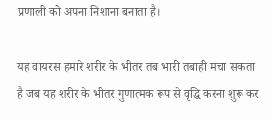प्रणाली को अपना निशाना बनाता है।

यह वायरस हमारे शरीर के भीतर तब भारी तबाही मचा सकता है जब यह शरीर के भीतर गुणात्मक रूप से वृद्धि करना शुरू कर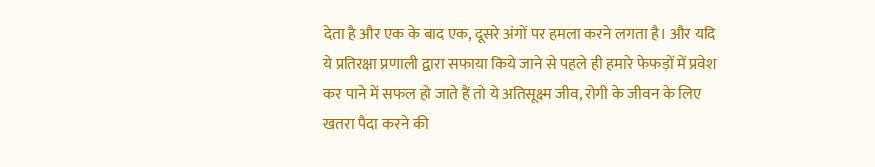देता है और एक के बाद एक, दूसरे अंगों पर हमला करने लगता है। और यदि ये प्रतिरक्षा प्रणाली द्वारा सफाया किये जाने से पहले ही हमारे फेफड़ों में प्रवेश कर पाने में सफल हो जाते हैं तो ये अतिसूक्ष्म जीव, रोगी के जीवन के लिए खतरा पैदा करने की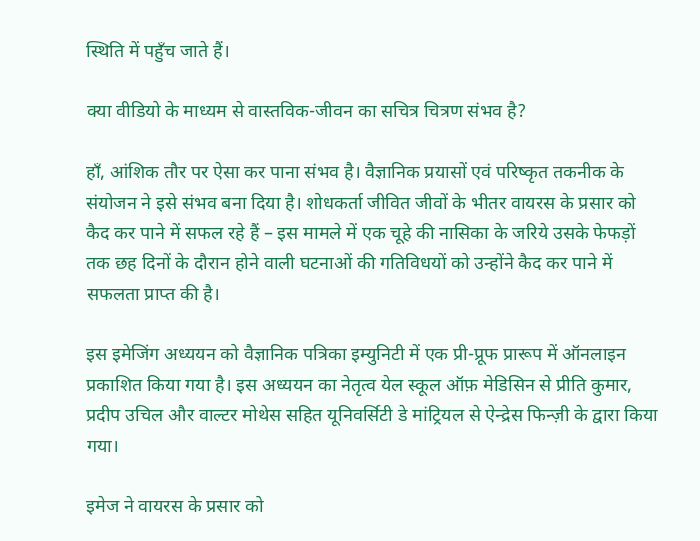स्थिति में पहुँच जाते हैं।

क्या वीडियो के माध्यम से वास्तविक-जीवन का सचित्र चित्रण संभव है?

हाँ, आंशिक तौर पर ऐसा कर पाना संभव है। वैज्ञानिक प्रयासों एवं परिष्कृत तकनीक के संयोजन ने इसे संभव बना दिया है। शोधकर्ता जीवित जीवों के भीतर वायरस के प्रसार को कैद कर पाने में सफल रहे हैं – इस मामले में एक चूहे की नासिका के जरिये उसके फेफड़ों तक छह दिनों के दौरान होने वाली घटनाओं की गतिविधयों को उन्होंने कैद कर पाने में सफलता प्राप्त की है।

इस इमेजिंग अध्ययन को वैज्ञानिक पत्रिका इम्युनिटी में एक प्री-प्रूफ प्रारूप में ऑनलाइन प्रकाशित किया गया है। इस अध्ययन का नेतृत्व येल स्कूल ऑफ़ मेडिसिन से प्रीति कुमार, प्रदीप उचिल और वाल्टर मोथेस सहित यूनिवर्सिटी डे मांट्रियल से ऐन्द्रेस फिन्ज़ी के द्वारा किया गया।

इमेज ने वायरस के प्रसार को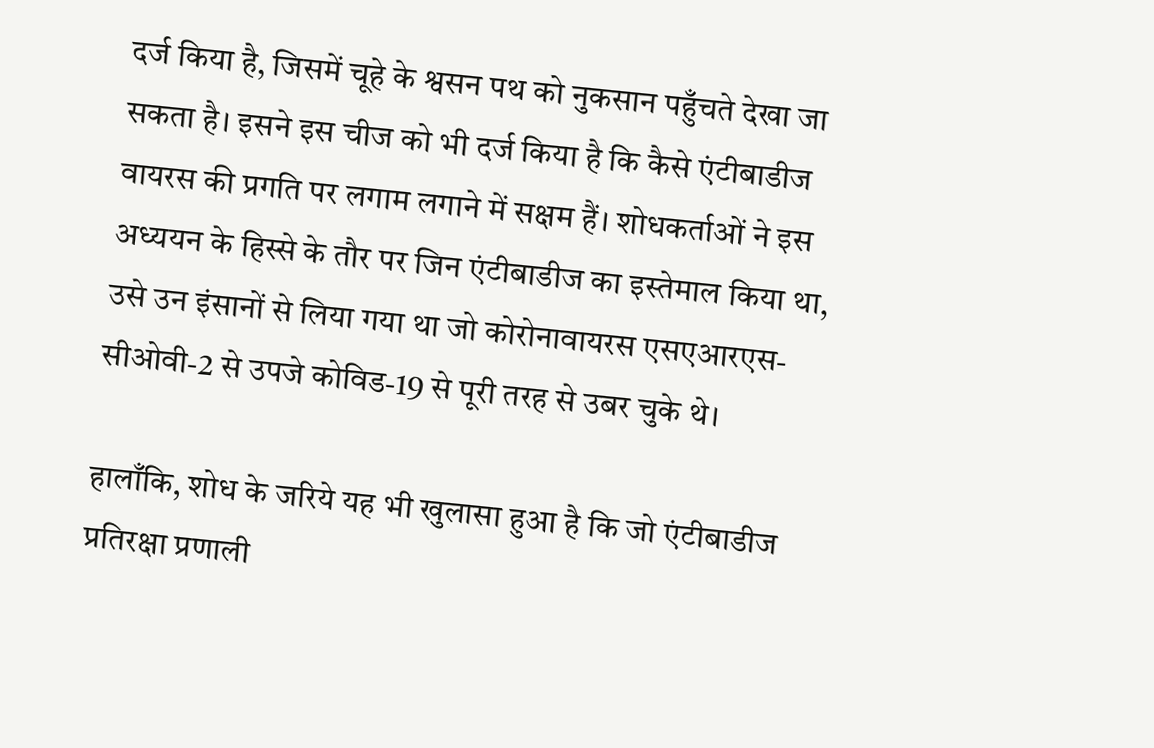दर्ज किया है, जिसमें चूहे के श्वसन पथ को नुकसान पहुँचते देखा जा सकता है। इसने इस चीज को भी दर्ज किया है कि कैसे एंटीबाडीज वायरस की प्रगति पर लगाम लगाने में सक्षम हैं। शोधकर्ताओं ने इस अध्ययन के हिस्से के तौर पर जिन एंटीबाडीज का इस्तेमाल किया था, उसे उन इंसानों से लिया गया था जो कोरोनावायरस एसएआरएस-सीओवी-2 से उपजे कोविड-19 से पूरी तरह से उबर चुके थे।

हालाँकि, शोध के जरिये यह भी खुलासा हुआ है कि जो एंटीबाडीज प्रतिरक्षा प्रणाली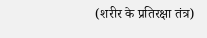(शरीर के प्रतिरक्षा तंत्र)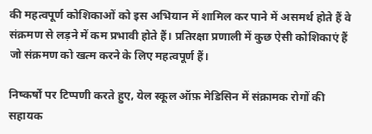की महत्वपूर्ण कोशिकाओं को इस अभियान में शामिल कर पाने में असमर्थ होते हैं वे संक्रमण से लड़ने में कम प्रभावी होते हैं। प्रतिरक्षा प्रणाली में कुछ ऐसी कोशिकाएं हैं जो संक्रमण को खत्म करने के लिए महत्वपूर्ण हैं।

निष्कर्षों पर टिप्पणी करते हुए, येल स्कूल ऑफ़ मेडिसिन में संक्रामक रोगों की सहायक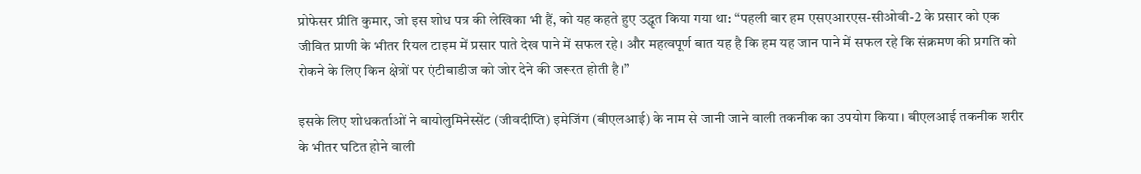प्रोफेसर प्रीति कुमार, जो इस शोध पत्र की लेखिका भी हैं, को यह कहते हुए उद्धृत किया गया था: “पहली बार हम एसएआरएस-सीओवी-2 के प्रसार को एक जीवित प्राणी के भीतर रियल टाइम में प्रसार पाते देख पाने में सफल रहे। और महत्वपूर्ण बात यह है कि हम यह जान पाने में सफल रहे कि संक्रमण की प्रगति को रोकने के लिए किन क्षेत्रों पर एंटीबाडीज को जोर देने की जरूरत होती है।”

इसके लिए शोधकर्ताओं ने बायोलुमिनेस्सेंट (जीवदीप्ति) इमेजिंग (बीएलआई) के नाम से जानी जाने वाली तकनीक का उपयोग किया। बीएलआई तकनीक शरीर के भीतर घटित होने वाली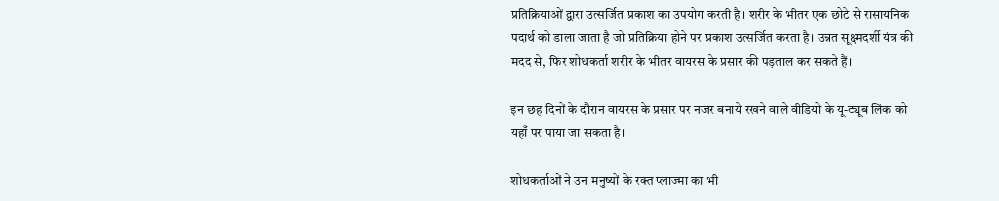प्रतिक्रियाओं द्वारा उत्सर्जित प्रकाश का उपयोग करती है। शरीर के भीतर एक छोटे से रासायनिक पदार्थ को डाला जाता है जो प्रतिक्रिया होने पर प्रकाश उत्सर्जित करता है। उन्नत सूक्ष्मदर्शी यंत्र की मदद से, फिर शोधकर्ता शरीर के भीतर वायरस के प्रसार की पड़ताल कर सकते हैं।

इन छह दिनों के दौरान वायरस के प्रसार पर नजर बनाये रखने वाले वीडियो के यू-ट्यूब लिंक को यहाँ पर पाया जा सकता है।

शोधकर्ताओं ने उन मनुष्यों के रक्त प्लाज्मा का भी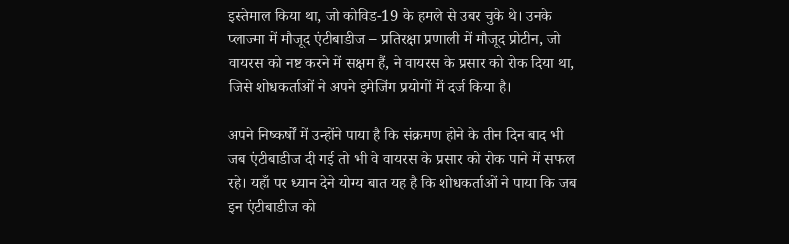इस्तेमाल किया था, जो कोविड-19 के हमले से उबर चुके थे। उनके प्लाज्मा में मौजूद एंटीबाडीज – प्रतिरक्षा प्रणाली में मौजूद प्रोटीन, जो वायरस को नष्ट करने में सक्षम हैं, ने वायरस के प्रसार को रोक दिया था, जिसे शोधकर्ताओं ने अपने इमेजिंग प्रयोगों में दर्ज किया है।

अपने निष्कर्षों में उन्होंने पाया है कि संक्रमण होने के तीन दिन बाद भी जब एंटीबाडीज दी गई तो भी वे वायरस के प्रसार को रोक पाने में सफल रहे। यहाँ पर ध्यान देने योग्य बात यह है कि शोधकर्ताओं ने पाया कि जब इन एंटीबाडीज को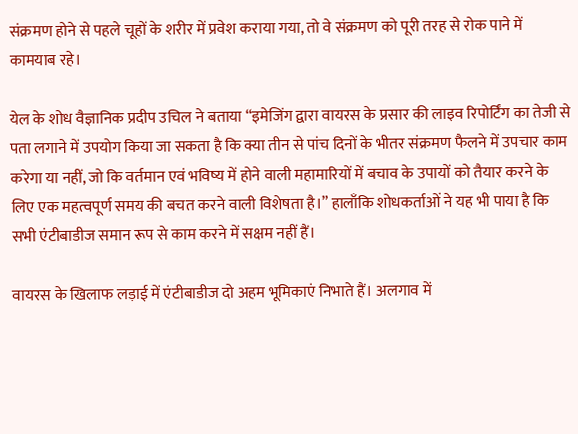संक्रमण होने से पहले चूहों के शरीर में प्रवेश कराया गया, तो वे संक्रमण को पूरी तरह से रोक पाने में कामयाब रहे।

येल के शोध वैज्ञानिक प्रदीप उचिल ने बताया “इमेजिंग द्वारा वायरस के प्रसार की लाइव रिपोर्टिंग का तेजी से पता लगाने में उपयोग किया जा सकता है कि क्या तीन से पांच दिनों के भीतर संक्रमण फैलने में उपचार काम करेगा या नहीं, जो कि वर्तमान एवं भविष्य में होने वाली महामारियों में बचाव के उपायों को तैयार करने के लिए एक महत्वपूर्ण समय की बचत करने वाली विशेषता है।” हालाँकि शोधकर्ताओं ने यह भी पाया है कि सभी एंटीबाडीज समान रूप से काम करने में सक्षम नहीं हैं।

वायरस के खिलाफ लड़ाई में एंटीबाडीज दो अहम भूमिकाएं निभाते हैं। अलगाव में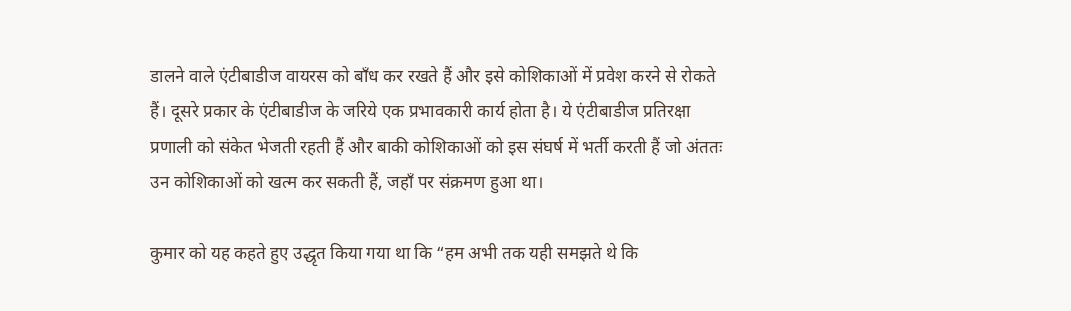डालने वाले एंटीबाडीज वायरस को बाँध कर रखते हैं और इसे कोशिकाओं में प्रवेश करने से रोकते हैं। दूसरे प्रकार के एंटीबाडीज के जरिये एक प्रभावकारी कार्य होता है। ये एंटीबाडीज प्रतिरक्षा प्रणाली को संकेत भेजती रहती हैं और बाकी कोशिकाओं को इस संघर्ष में भर्ती करती हैं जो अंततः उन कोशिकाओं को खत्म कर सकती हैं, जहाँ पर संक्रमण हुआ था।

कुमार को यह कहते हुए उद्धृत किया गया था कि “हम अभी तक यही समझते थे कि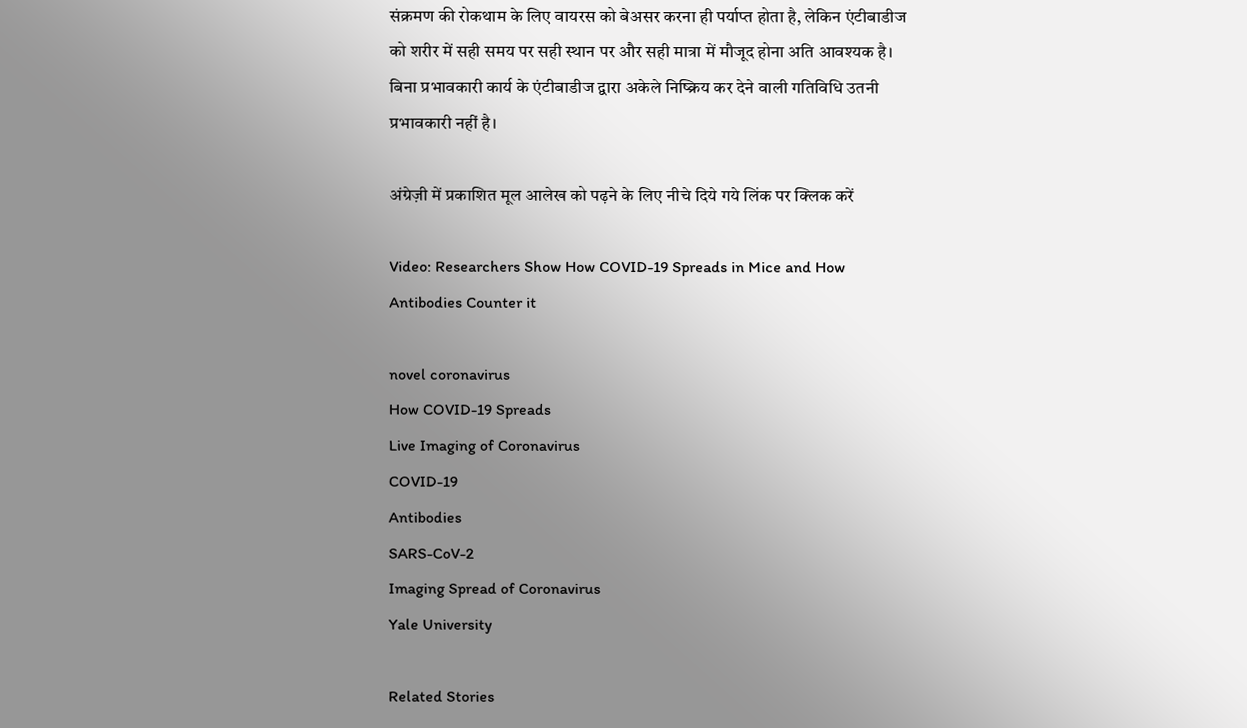संक्रमण की रोकथाम के लिए वायरस को बेअसर करना ही पर्याप्त होता है, लेकिन एंटीबाडीज को शरीर में सही समय पर सही स्थान पर और सही मात्रा में मौजूद होना अति आवश्यक है। बिना प्रभावकारी कार्य के एंटीबाडीज द्वारा अकेले निष्क्रिय कर देने वाली गतिविधि उतनी प्रभावकारी नहीं है।

अंग्रेज़ी में प्रकाशित मूल आलेख को पढ़ने के लिए नीचे दिये गये लिंक पर क्लिक करें

Video: Researchers Show How COVID-19 Spreads in Mice and How Antibodies Counter it

novel coronavirus
How COVID-19 Spreads
Live Imaging of Coronavirus
COVID-19
Antibodies
SARS-CoV-2
Imaging Spread of Coronavirus
Yale University

Related Stories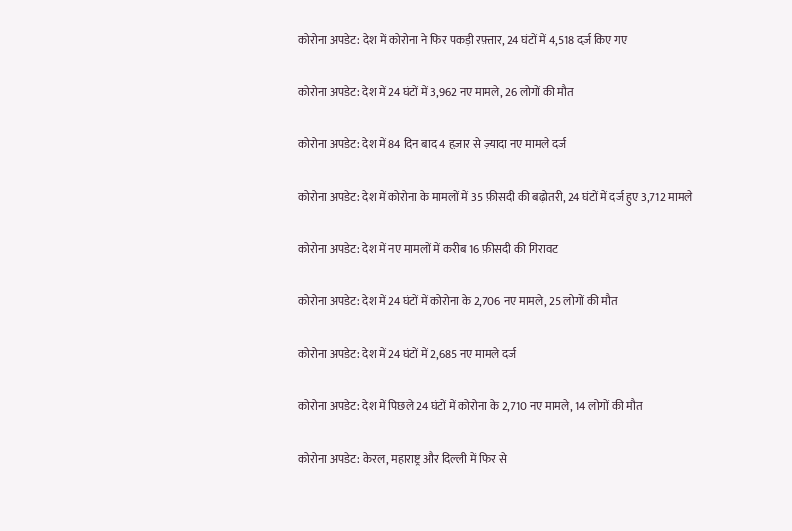कोरोना अपडेट: देश में कोरोना ने फिर पकड़ी रफ़्तार, 24 घंटों में 4,518 दर्ज़ किए गए

कोरोना अपडेट: देश में 24 घंटों में 3,962 नए मामले, 26 लोगों की मौत

कोरोना अपडेट: देश में 84 दिन बाद 4 हज़ार से ज़्यादा नए मामले दर्ज

कोरोना अपडेट: देश में कोरोना के मामलों में 35 फ़ीसदी की बढ़ोतरी, 24 घंटों में दर्ज हुए 3,712 मामले

कोरोना अपडेट: देश में नए मामलों में करीब 16 फ़ीसदी की गिरावट

कोरोना अपडेट: देश में 24 घंटों में कोरोना के 2,706 नए मामले, 25 लोगों की मौत

कोरोना अपडेट: देश में 24 घंटों में 2,685 नए मामले दर्ज

कोरोना अपडेट: देश में पिछले 24 घंटों में कोरोना के 2,710 नए मामले, 14 लोगों की मौत

कोरोना अपडेट: केरल, महाराष्ट्र और दिल्ली में फिर से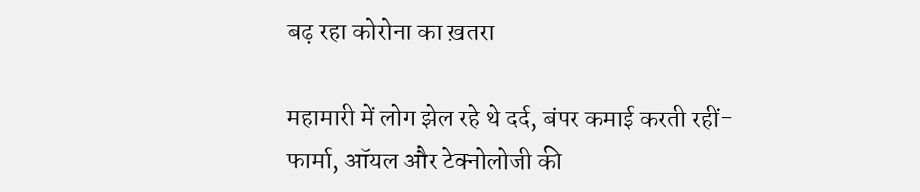बढ़ रहा कोरोना का ख़तरा

महामारी में लोग झेल रहे थे दर्द, बंपर कमाई करती रहीं- फार्मा, ऑयल और टेक्नोलोजी की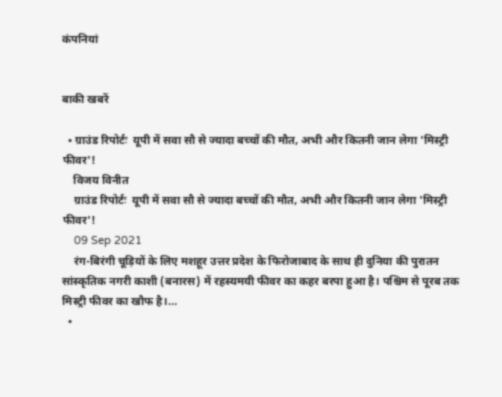कंपनियां


बाकी खबरें

  • ग्राउंड रिपोर्टः  यूपी में सवा सौ से ज्यादा बच्चों की मौत, अभी और कितनी जान लेगा 'मिस्ट्री फीवर'!
    विजय विनीत
    ग्राउंड रिपोर्टः  यूपी में सवा सौ से ज्यादा बच्चों की मौत, अभी और कितनी जान लेगा 'मिस्ट्री फीवर'!
    09 Sep 2021
    रंग-बिरंगी चूड़ियों के लिए मशहूर उत्तर प्रदेश के फिरोजाबाद के साथ ही दुनिया की पुरातन सांस्कृतिक नगरी काशी (बनारस) में रहस्यमयी फीवर का कहर बरपा हुआ है। पश्चिम से पूरब तक मिस्ट्री फीवर का खौफ है।…
  •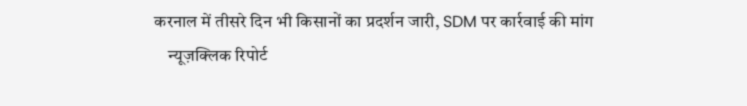करनाल में तीसरे दिन भी किसानों का प्रदर्शन जारी, SDM पर कार्रवाई की मांग
    न्यूज़क्लिक रिपोर्ट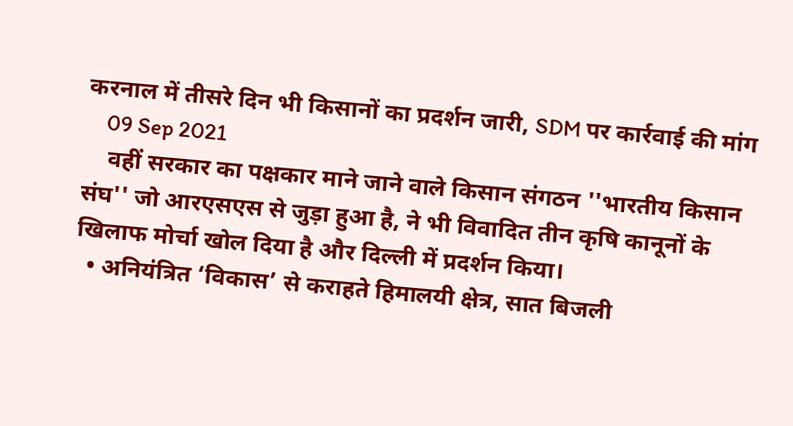करनाल में तीसरे दिन भी किसानों का प्रदर्शन जारी, SDM पर कार्रवाई की मांग
    09 Sep 2021
    वहीं सरकार का पक्षकार माने जाने वाले किसान संगठन ''भारतीय किसान संघ'' जो आरएसएस से जुड़ा हुआ है, ने भी विवादित तीन कृषि कानूनों के खिलाफ मोर्चा खोल दिया है और दिल्ली में प्रदर्शन किया।
  • अनियंत्रित ‘विकास’ से कराहते हिमालयी क्षेत्र, सात बिजली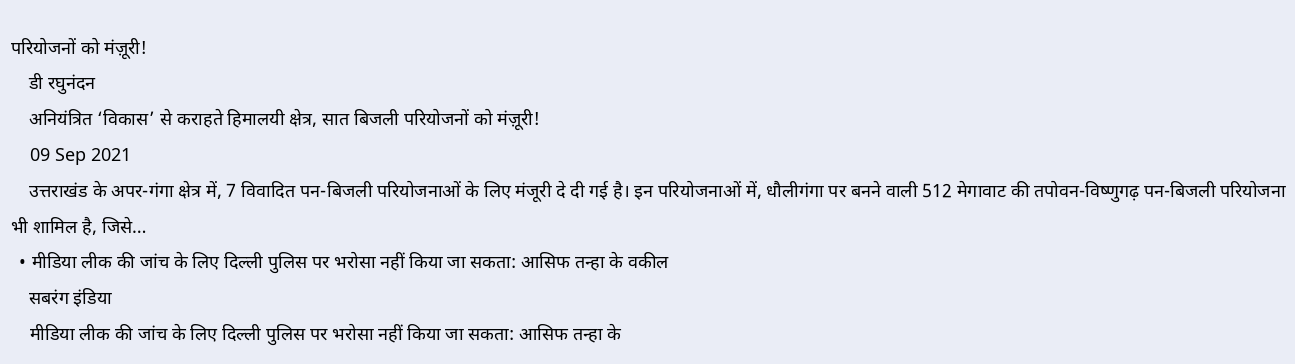परियोजनों को मंज़ूरी!
    डी रघुनंदन
    अनियंत्रित ‘विकास’ से कराहते हिमालयी क्षेत्र, सात बिजली परियोजनों को मंज़ूरी!
    09 Sep 2021
    उत्तराखंड के अपर-गंगा क्षेत्र में, 7 विवादित पन-बिजली परियोजनाओं के लिए मंजूरी दे दी गई है। इन परियोजनाओं में, धौलीगंगा पर बनने वाली 512 मेगावाट की तपोवन-विष्णुगढ़ पन-बिजली परियोजना भी शामिल है, जिसे…
  • मीडिया लीक की जांच के लिए दिल्ली पुलिस पर भरोसा नहीं किया जा सकता: आसिफ तन्हा के वकील
    सबरंग इंडिया
    मीडिया लीक की जांच के लिए दिल्ली पुलिस पर भरोसा नहीं किया जा सकता: आसिफ तन्हा के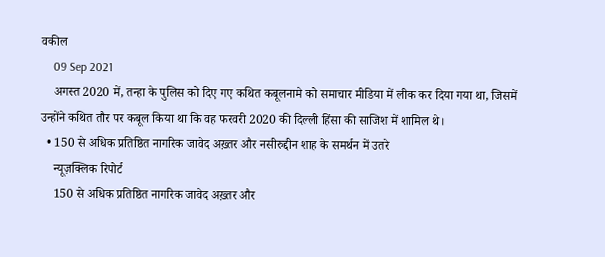वकील
    09 Sep 2021
    अगस्त 2020 में, तन्हा के पुलिस को दिए गए कथित कबूलनामे को समाचार मीडिया में लीक कर दिया गया था, जिसमें उन्होंने कथित तौर पर कबूल किया था कि वह फरवरी 2020 की दिल्ली हिंसा की साजिश में शामिल थे।
  • 150 से अधिक प्रतिष्ठित नागरिक जावेद अख़्तर और नसीरुद्दीन शाह के समर्थन में उतरे
    न्यूज़क्लिक रिपोर्ट
    150 से अधिक प्रतिष्ठित नागरिक जावेद अख़्तर और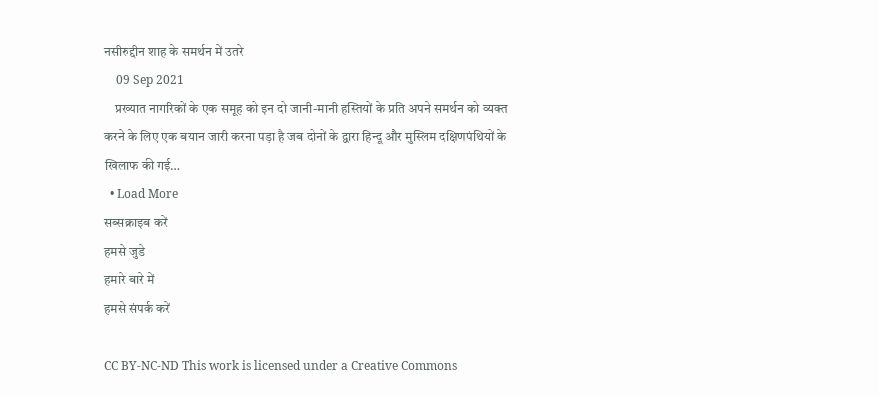नसीरुद्दीन शाह के समर्थन में उतरे
    09 Sep 2021
    प्रख्यात नागरिकों के एक समूह को इन दो जानी-मानी हस्तियों के प्रति अपने समर्थन को व्यक्त करने के लिए एक बयान जारी करना पड़ा है जब दोनों के द्वारा हिन्दू और मुस्लिम दक्षिणपंथियों के खिलाफ की गई…
  • Load More
सब्सक्राइब करें
हमसे जुडे
हमारे बारे में
हमसे संपर्क करें

CC BY-NC-ND This work is licensed under a Creative Commons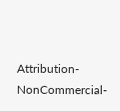Attribution-NonCommercial-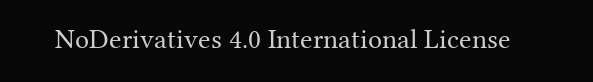NoDerivatives 4.0 International License